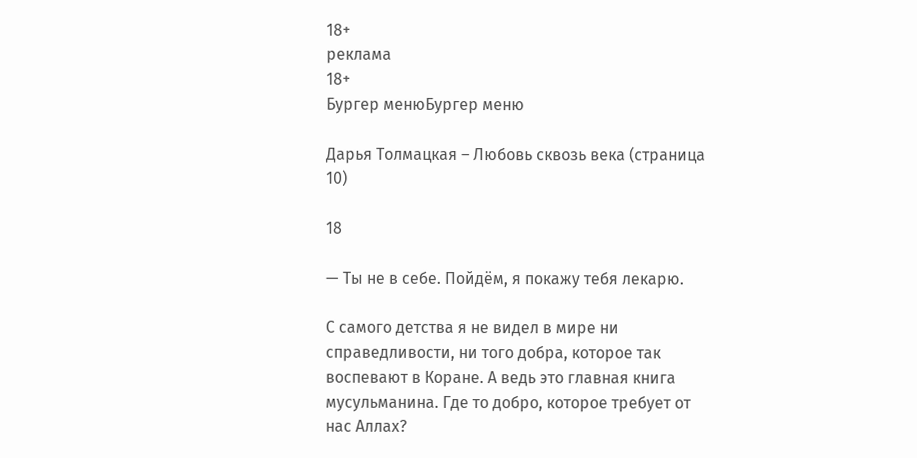18+
реклама
18+
Бургер менюБургер меню

Дарья Толмацкая – Любовь сквозь века (страница 10)

18

— Ты не в себе. Пойдём, я покажу тебя лекарю.

С самого детства я не видел в мире ни справедливости, ни того добра, которое так воспевают в Коране. А ведь это главная книга мусульманина. Где то добро, которое требует от нас Аллах?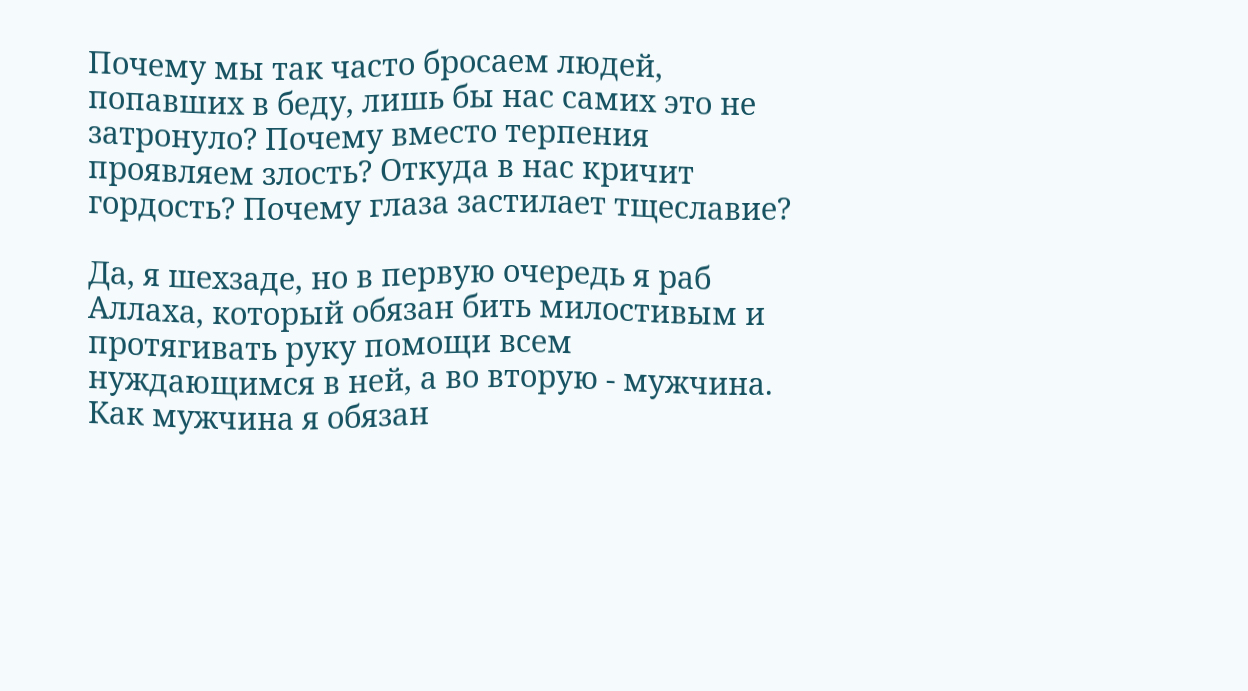Почему мы так часто бросаем людей, попавших в беду, лишь бы нас самих это не затронуло? Почему вместо терпения проявляем злость? Откуда в нас кричит гордость? Почему глаза застилает тщеславие?

Да, я шехзаде, но в первую очередь я раб Аллаха, который обязан бить милостивым и протягивать руку помощи всем нуждающимся в ней, а во вторую - мужчина. Как мужчина я обязан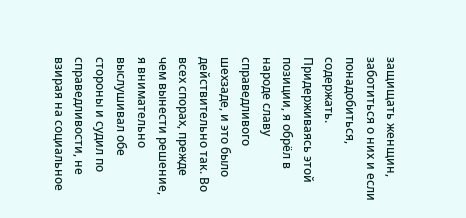защищать женщин, заботиться о них и если понадобиться, содержать. Придерживаясь этой позиции, я обрёл в народе славу справедливого шехзаде, и это было действительно так. Во всех спорах, прежде чем вынести решение, я внимательно выслушивал обе стороны и судил по справедливости, не взирая на социальное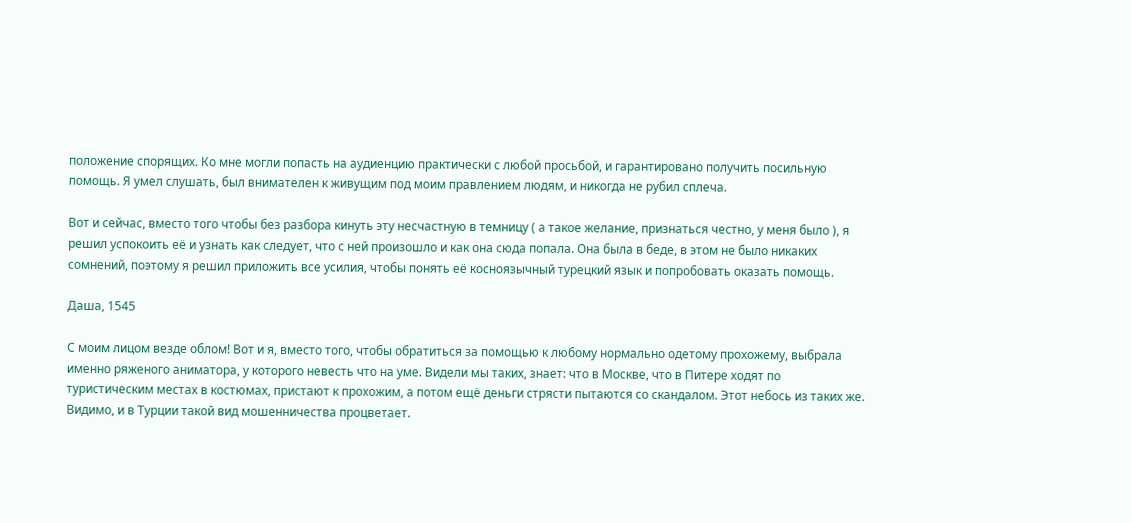положение спорящих. Ко мне могли попасть на аудиенцию практически с любой просьбой, и гарантировано получить посильную помощь. Я умел слушать, был внимателен к живущим под моим правлением людям, и никогда не рубил сплеча.

Вот и сейчас, вместо того чтобы без разбора кинуть эту несчастную в темницу ( а такое желание, признаться честно, у меня было ), я решил успокоить её и узнать как следует, что с ней произошло и как она сюда попала. Она была в беде, в этом не было никаких сомнений, поэтому я решил приложить все усилия, чтобы понять её косноязычный турецкий язык и попробовать оказать помощь.

Даша, 1545

С моим лицом везде облом! Вот и я, вместо того, чтобы обратиться за помощью к любому нормально одетому прохожему, выбрала именно ряженого аниматора, у которого невесть что на уме. Видели мы таких, знает: что в Москве, что в Питере ходят по туристическим местах в костюмах, пристают к прохожим, а потом ещё деньги стрясти пытаются со скандалом. Этот небось из таких же. Видимо, и в Турции такой вид мошенничества процветает.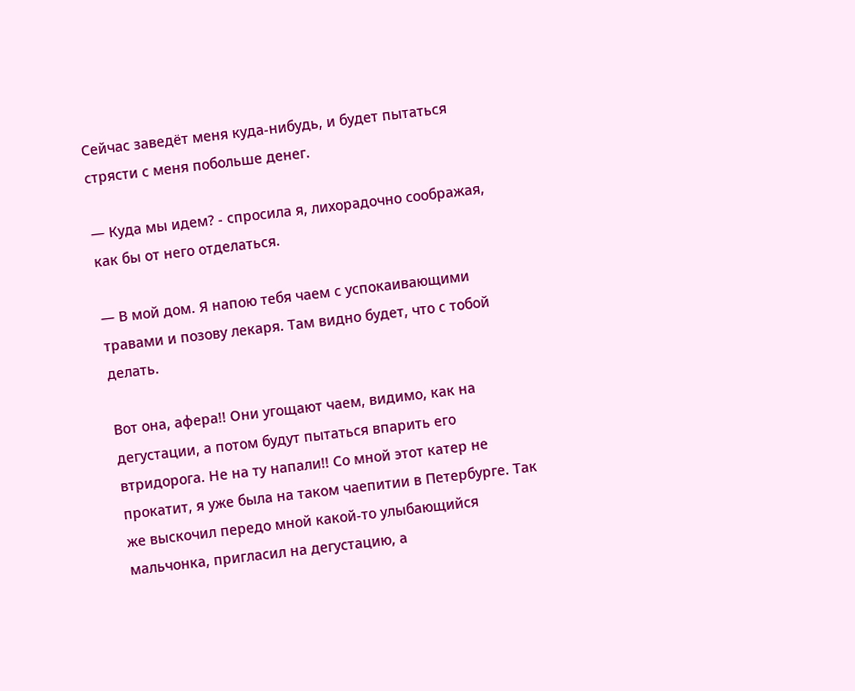Сейчас заведёт меня куда-нибудь, и будет пытаться стрясти с меня побольше денег.

— Куда мы идем? - спросила я, лихорадочно соображая, как бы от него отделаться.

— В мой дом. Я напою тебя чаем с успокаивающими травами и позову лекаря. Там видно будет, что с тобой делать.

Вот она, афера!! Они угощают чаем, видимо, как на дегустации, а потом будут пытаться впарить его втридорога. Не на ту напали!! Со мной этот катер не прокатит, я уже была на таком чаепитии в Петербурге. Так же выскочил передо мной какой-то улыбающийся мальчонка, пригласил на дегустацию, а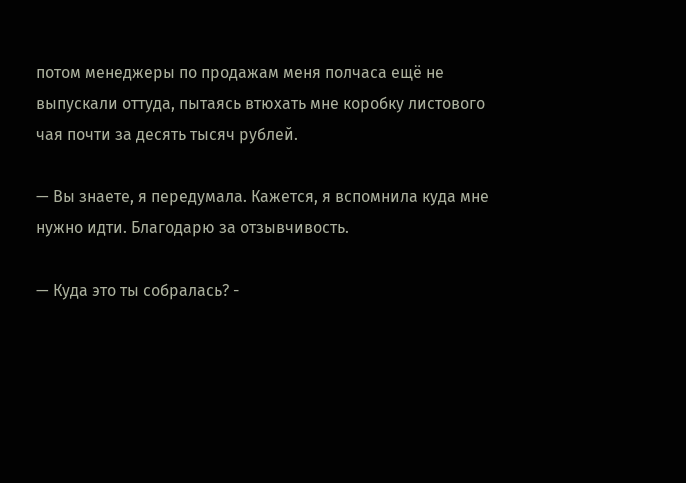потом менеджеры по продажам меня полчаса ещё не выпускали оттуда, пытаясь втюхать мне коробку листового чая почти за десять тысяч рублей.

— Вы знаете, я передумала. Кажется, я вспомнила куда мне нужно идти. Благодарю за отзывчивость.

— Куда это ты собралась? -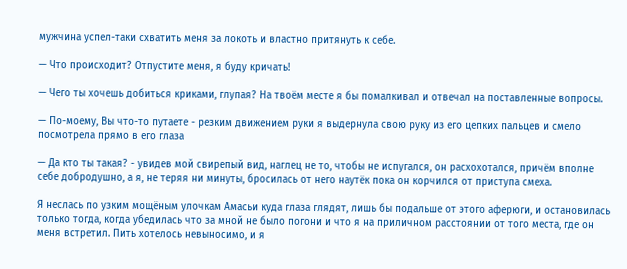мужчина успел-таки схватить меня за локоть и властно притянуть к себе.

— Что происходит? Отпустите меня, я буду кричать!

— Чего ты хочешь добиться криками, глупая? На твоём месте я бы помалкивал и отвечал на поставленные вопросы.

— По-моему, Вы что-то путаете - резким движением руки я выдернула свою руку из его цепких пальцев и смело посмотрела прямо в его глаза

— Да кто ты такая? - увидев мой свирепый вид, наглец не то, чтобы не испугался, он расхохотался, причём вполне себе добродушно, а я, не теряя ни минуты, бросилась от него наутёк пока он корчился от приступа смеха.

Я неслась по узким мощёным улочкам Амасьи куда глаза глядят, лишь бы подальше от этого аферюги, и остановилась только тогда, когда убедилась что за мной не было погони и что я на приличном расстоянии от того места, где он меня встретил. Пить хотелось невыносимо, и я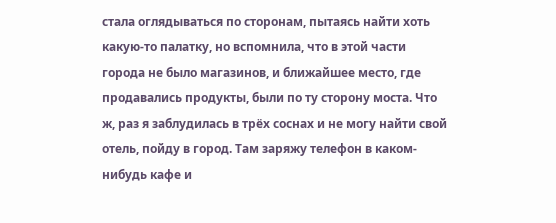стала оглядываться по сторонам, пытаясь найти хоть какую-то палатку, но вспомнила, что в этой части города не было магазинов, и ближайшее место, где продавались продукты, были по ту сторону моста. Что ж, раз я заблудилась в трёх соснах и не могу найти свой отель, пойду в город. Там заряжу телефон в каком-нибудь кафе и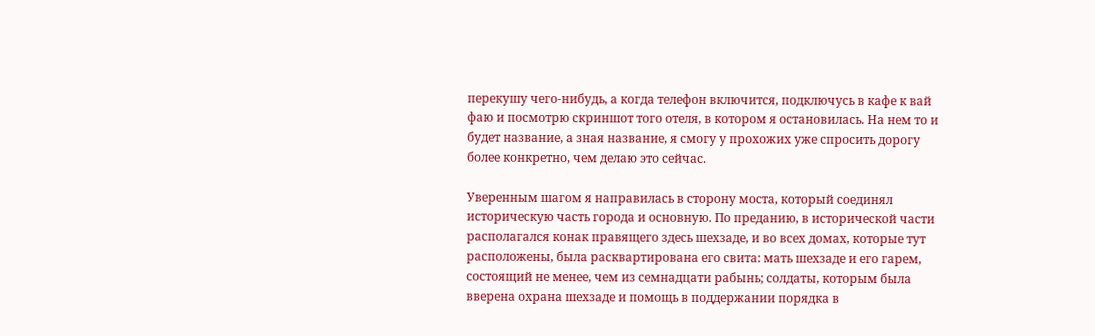перекушу чего-нибудь, а когда телефон включится, подключусь в кафе к вай фаю и посмотрю скриншот того отеля, в котором я остановилась. На нем то и будет название, а зная название, я смогу у прохожих уже спросить дорогу более конкретно, чем делаю это сейчас.

Уверенным шагом я направилась в сторону моста, который соединял историческую часть города и основную. По преданию, в исторической части располагался конак правящего здесь шехзаде, и во всех домах, которые тут расположены, была расквартирована его свита: мать шехзаде и его гарем, состоящий не менее, чем из семнадцати рабынь; солдаты, которым была вверена охрана шехзаде и помощь в поддержании порядка в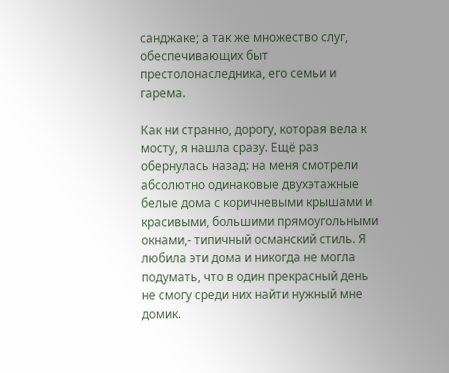санджаке; а так же множество слуг, обеспечивающих быт престолонаследника, его семьи и гарема.

Как ни странно, дорогу, которая вела к мосту, я нашла сразу. Ещё раз обернулась назад: на меня смотрели абсолютно одинаковые двухэтажные белые дома с коричневыми крышами и красивыми, большими прямоугольными окнами,- типичный османский стиль. Я любила эти дома и никогда не могла подумать, что в один прекрасный день не смогу среди них найти нужный мне домик.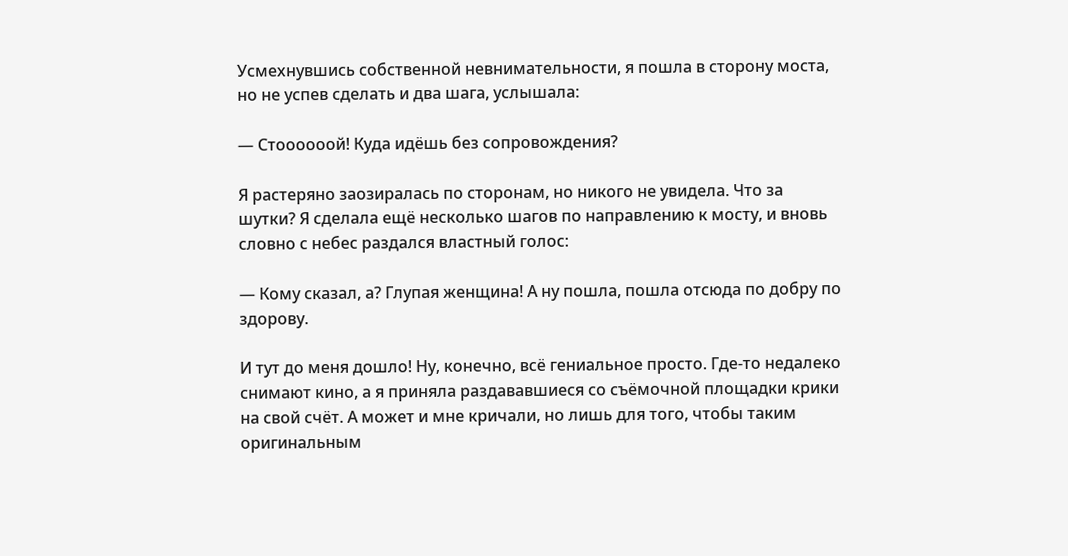Усмехнувшись собственной невнимательности, я пошла в сторону моста, но не успев сделать и два шага, услышала:

— Стоооооой! Куда идёшь без сопровождения?

Я растеряно заозиралась по сторонам, но никого не увидела. Что за шутки? Я сделала ещё несколько шагов по направлению к мосту, и вновь словно с небес раздался властный голос:

— Кому сказал, а? Глупая женщина! А ну пошла, пошла отсюда по добру по здорову.

И тут до меня дошло! Ну, конечно, всё гениальное просто. Где-то недалеко снимают кино, а я приняла раздававшиеся со съёмочной площадки крики на свой счёт. А может и мне кричали, но лишь для того, чтобы таким оригинальным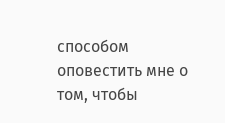способом оповестить мне о том, чтобы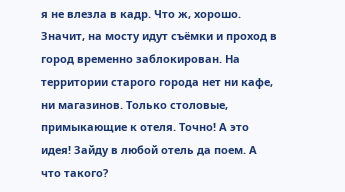я не влезла в кадр. Что ж, хорошо. Значит, на мосту идут съёмки и проход в город временно заблокирован. На территории старого города нет ни кафе, ни магазинов. Только столовые, примыкающие к отеля. Точно! А это идея! Зайду в любой отель да поем. А что такого?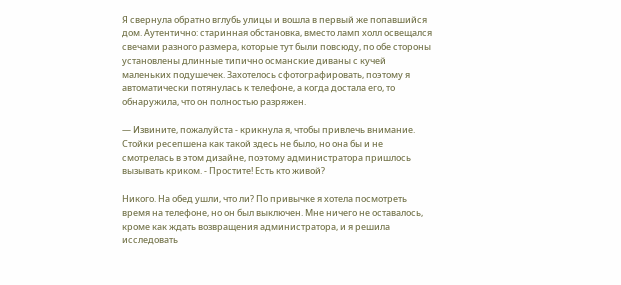Я свернула обратно вглубь улицы и вошла в первый же попавшийся дом. Аутентично: старинная обстановка, вместо ламп холл освещался свечами разного размера, которые тут были повсюду, по обе стороны установлены длинные типично османские диваны с кучей маленьких подушечек. Захотелось сфотографировать, поэтому я автоматически потянулась к телефоне, а когда достала его, то обнаружила, что он полностью разряжен.

— Извините, пожалуйста - крикнула я, чтобы привлечь внимание. Стойки ресепшена как такой здесь не было, но она бы и не смотрелась в этом дизайне, поэтому администратора пришлось вызывать криком. - Простите! Есть кто живой?

Никого. На обед ушли, что ли? По привычке я хотела посмотреть время на телефоне, но он был выключен. Мне ничего не оставалось, кроме как ждать возвращения администратора, и я решила исследовать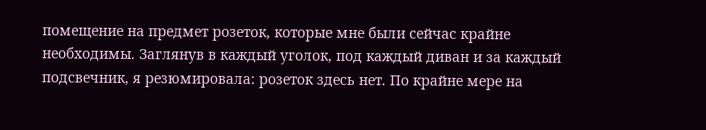помещение на предмет розеток, которые мне были сейчас крайне необходимы. Заглянув в каждый уголок, под каждый диван и за каждый подсвечник, я резюмировала: розеток здесь нет. По крайне мере на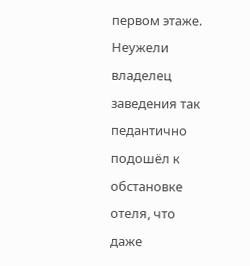первом этаже. Неужели владелец заведения так педантично подошёл к обстановке отеля, что даже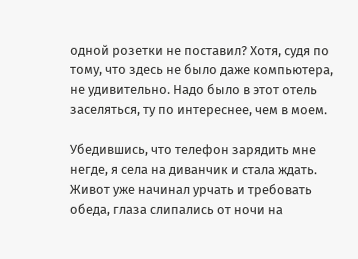одной розетки не поставил? Хотя, судя по тому, что здесь не было даже компьютера, не удивительно. Надо было в этот отель заселяться, ту по интереснее, чем в моем.

Убедившись, что телефон зарядить мне негде, я села на диванчик и стала ждать. Живот уже начинал урчать и требовать обеда, глаза слипались от ночи на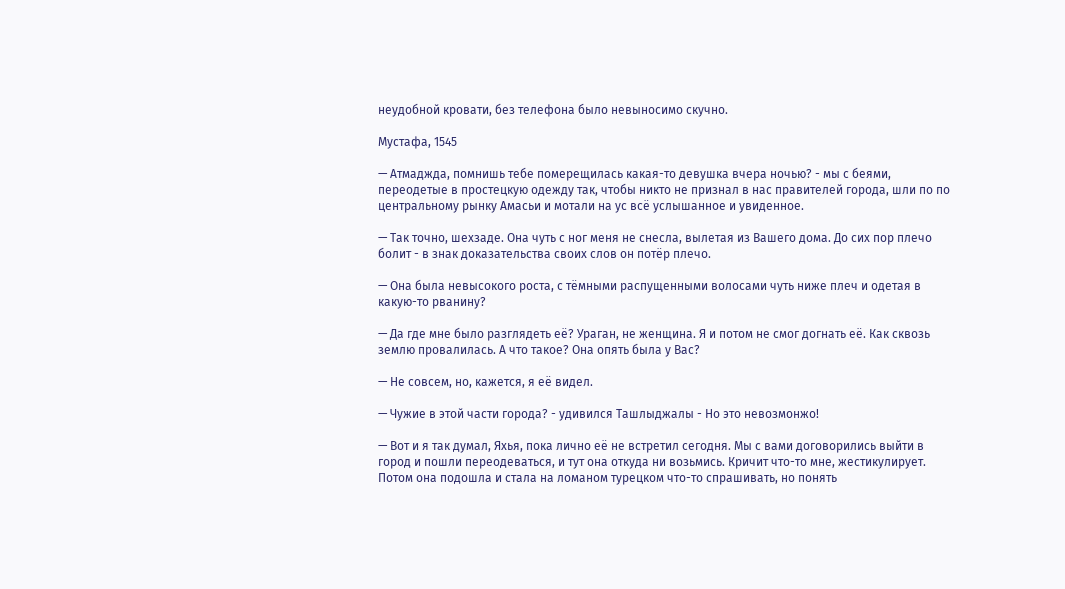неудобной кровати, без телефона было невыносимо скучно.

Мустафа, 1545

— Атмаджда, помнишь тебе померещилась какая-то девушка вчера ночью? - мы с беями, переодетые в простецкую одежду так, чтобы никто не признал в нас правителей города, шли по по центральному рынку Амасьи и мотали на ус всё услышанное и увиденное.

— Так точно, шехзаде. Она чуть с ног меня не снесла, вылетая из Вашего дома. До сих пор плечо болит - в знак доказательства своих слов он потёр плечо.

— Она была невысокого роста, с тёмными распущенными волосами чуть ниже плеч и одетая в какую-то рванину?

— Да где мне было разглядеть её? Ураган, не женщина. Я и потом не смог догнать её. Как сквозь землю провалилась. А что такое? Она опять была у Вас?

— Не совсем, но, кажется, я её видел.

— Чужие в этой части города? - удивился Ташлыджалы - Но это невозмонжо!

— Вот и я так думал, Яхья, пока лично её не встретил сегодня. Мы с вами договорились выйти в город и пошли переодеваться, и тут она откуда ни возьмись. Кричит что-то мне, жестикулирует. Потом она подошла и стала на ломаном турецком что-то спрашивать, но понять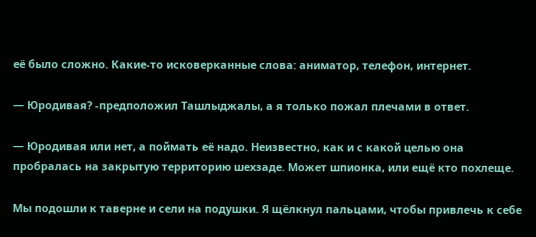её было сложно. Какие-то исковерканные слова: аниматор, телефон, интернет.

— Юродивая? -предположил Ташлыджалы, а я только пожал плечами в ответ.

— Юродивая или нет, а поймать её надо. Неизвестно, как и с какой целью она пробралась на закрытую территорию шехзаде. Может шпионка, или ещё кто похлеще.

Мы подошли к таверне и сели на подушки. Я щёлкнул пальцами, чтобы привлечь к себе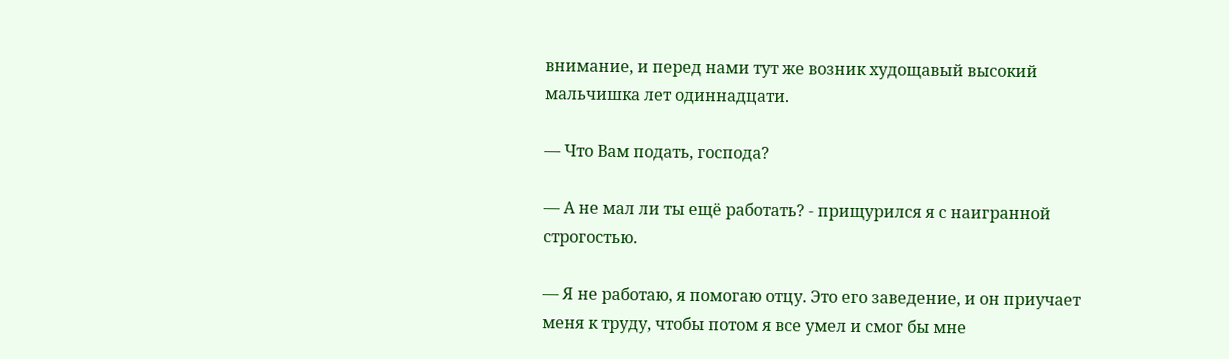внимание, и перед нами тут же возник худощавый высокий мальчишка лет одиннадцати.

— Что Вам подать, господа?

— А не мал ли ты ещё работать? - прищурился я с наигранной строгостью.

— Я не работаю, я помогаю отцу. Это его заведение, и он приучает меня к труду, чтобы потом я все умел и смог бы мне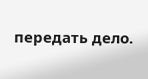передать дело.